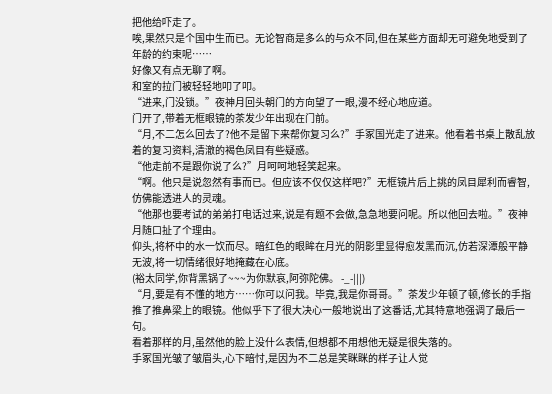把他给吓走了。
唉,果然只是个国中生而已。无论智商是多么的与众不同,但在某些方面却无可避免地受到了年龄的约束呢……
好像又有点无聊了啊。
和室的拉门被轻轻地叩了叩。
“进来,门没锁。”夜神月回头朝门的方向望了一眼,漫不经心地应道。
门开了,带着无框眼镜的茶发少年出现在门前。
“月,不二怎么回去了?他不是留下来帮你复习么?”手冢国光走了进来。他看着书桌上散乱放着的复习资料,清澈的褐色凤目有些疑惑。
“他走前不是跟你说了么?”月呵呵地轻笑起来。
“啊。他只是说忽然有事而已。但应该不仅仅这样吧?”无框镜片后上挑的凤目犀利而睿智,仿佛能透进人的灵魂。
“他那也要考试的弟弟打电话过来,说是有题不会做,急急地要问呢。所以他回去啦。”夜神月随口扯了个理由。
仰头,将杯中的水一饮而尽。暗红色的眼眸在月光的阴影里显得愈发黑而沉,仿若深潭般平静无波,将一切情绪很好地掩藏在心底。
(裕太同学,你背黑锅了~~~为你默哀,阿弥陀佛。 -_-|||)
“月,要是有不懂的地方……你可以问我。毕竟,我是你哥哥。”茶发少年顿了顿,修长的手指推了推鼻梁上的眼镜。他似乎下了很大决心一般地说出了这番话,尤其特意地强调了最后一句。
看着那样的月,虽然他的脸上没什么表情,但想都不用想他无疑是很失落的。
手冢国光皱了皱眉头,心下暗忖,是因为不二总是笑眯眯的样子让人觉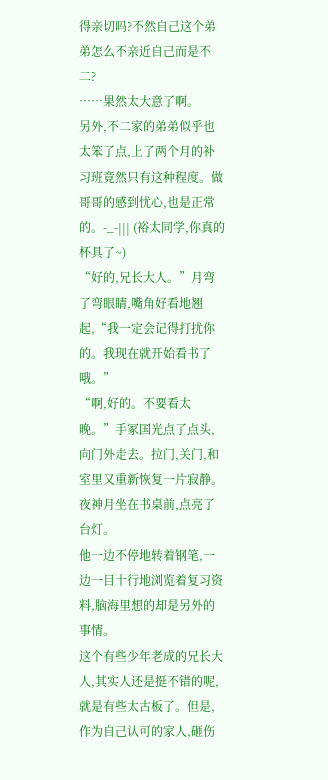得亲切吗?不然自己这个弟弟怎么不亲近自己而是不二?
……果然太大意了啊。
另外,不二家的弟弟似乎也太笨了点,上了两个月的补习班竟然只有这种程度。做哥哥的感到忧心,也是正常的。-_-||| (裕太同学,你真的杯具了~)
“好的,兄长大人。”月弯了弯眼睛,嘴角好看地翘起,“我一定会记得打扰你的。我现在就开始看书了哦。”
“啊,好的。不要看太晚。”手冢国光点了点头,向门外走去。拉门,关门,和室里又重新恢复一片寂静。
夜神月坐在书桌前,点亮了台灯。
他一边不停地转着钢笔,一边一目十行地浏览着复习资料,脑海里想的却是另外的事情。
这个有些少年老成的兄长大人,其实人还是挺不错的呢,就是有些太古板了。但是,作为自己认可的家人,砸伤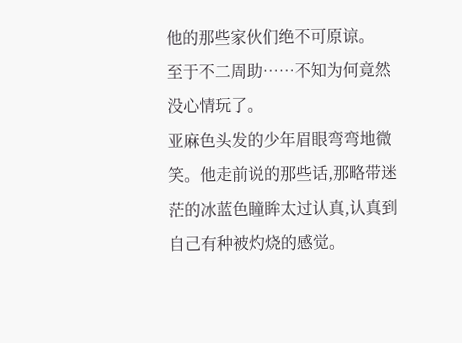他的那些家伙们绝不可原谅。
至于不二周助……不知为何竟然没心情玩了。
亚麻色头发的少年眉眼弯弯地微笑。他走前说的那些话,那略带迷茫的冰蓝色瞳眸太过认真,认真到自己有种被灼烧的感觉。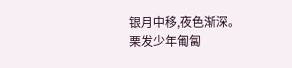银月中移,夜色渐深。
栗发少年匍匐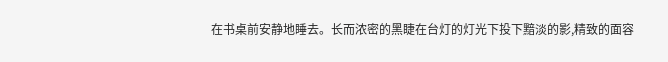在书桌前安静地睡去。长而浓密的黑睫在台灯的灯光下投下黯淡的影,精致的面容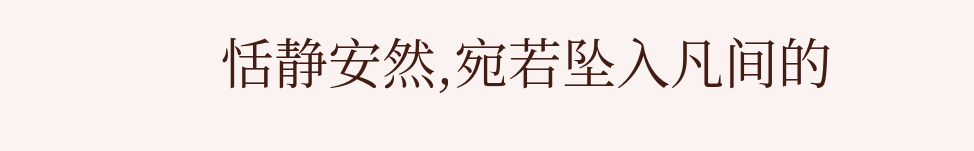恬静安然,宛若坠入凡间的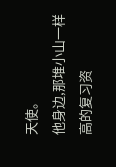天使。
他身边,那堆小山一样高的复习资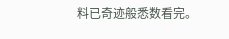料已奇迹般悉数看完。